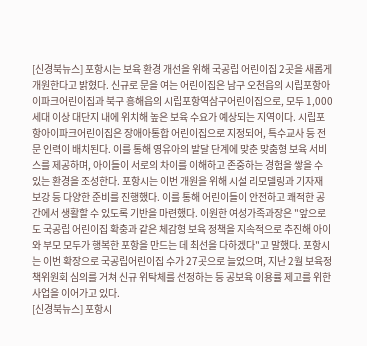[신경북뉴스] 포항시는 보육 환경 개선을 위해 국공립 어린이집 2곳을 새롭게 개원한다고 밝혔다. 신규로 문을 여는 어린이집은 남구 오천읍의 시립포항아이파크어린이집과 북구 흥해읍의 시립포항역삼구어린이집으로, 모두 1,000세대 이상 대단지 내에 위치해 높은 보육 수요가 예상되는 지역이다. 시립포항아이파크어린이집은 장애아통합 어린이집으로 지정되어, 특수교사 등 전문 인력이 배치된다. 이를 통해 영유아의 발달 단계에 맞춘 맞춤형 보육 서비스를 제공하며, 아이들이 서로의 차이를 이해하고 존중하는 경험을 쌓을 수 있는 환경을 조성한다. 포항시는 이번 개원을 위해 시설 리모델링과 기자재 보강 등 다양한 준비를 진행했다. 이를 통해 어린이들이 안전하고 쾌적한 공간에서 생활할 수 있도록 기반을 마련했다. 이원한 여성가족과장은 "앞으로도 국공립 어린이집 확충과 같은 체감형 보육 정책을 지속적으로 추진해 아이와 부모 모두가 행복한 포항을 만드는 데 최선을 다하겠다"고 말했다. 포항시는 이번 확장으로 국공립어린이집 수가 27곳으로 늘었으며, 지난 2월 보육정책위원회 심의를 거쳐 신규 위탁체를 선정하는 등 공보육 이용률 제고를 위한 사업을 이어가고 있다.
[신경북뉴스] 포항시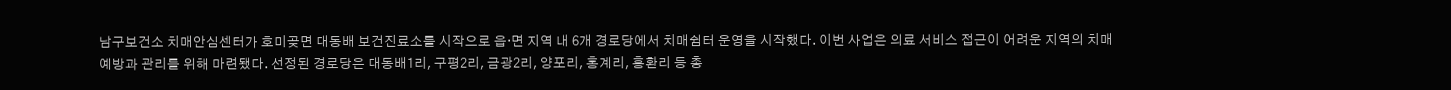남구보건소 치매안심센터가 호미곶면 대동배 보건진료소를 시작으로 읍·면 지역 내 6개 경로당에서 치매쉼터 운영을 시작했다. 이번 사업은 의료 서비스 접근이 어려운 지역의 치매 예방과 관리를 위해 마련됐다. 선정된 경로당은 대동배1리, 구평2리, 금광2리, 양포리, 홍계리, 흥환리 등 총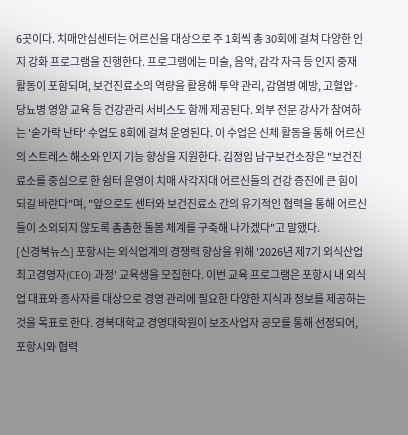6곳이다. 치매안심센터는 어르신을 대상으로 주 1회씩 총 30회에 걸쳐 다양한 인지 강화 프로그램을 진행한다. 프로그램에는 미술, 음악, 감각 자극 등 인지 중재 활동이 포함되며, 보건진료소의 역량을 활용해 투약 관리, 감염병 예방, 고혈압·당뇨병 영양 교육 등 건강관리 서비스도 함께 제공된다. 외부 전문 강사가 참여하는 '숟가락 난타' 수업도 8회에 걸쳐 운영된다. 이 수업은 신체 활동을 통해 어르신의 스트레스 해소와 인지 기능 향상을 지원한다. 김정임 남구보건소장은 "보건진료소를 중심으로 한 쉼터 운영이 치매 사각지대 어르신들의 건강 증진에 큰 힘이 되길 바란다"며, "앞으로도 센터와 보건진료소 간의 유기적인 협력을 통해 어르신들이 소외되지 않도록 촘촘한 돌봄 체계를 구축해 나가겠다"고 말했다.
[신경북뉴스] 포항시는 외식업계의 경쟁력 향상을 위해 '2026년 제7기 외식산업 최고경영자(CEO) 과정' 교육생을 모집한다. 이번 교육 프로그램은 포항시 내 외식업 대표와 종사자를 대상으로 경영 관리에 필요한 다양한 지식과 정보를 제공하는 것을 목표로 한다. 경북대학교 경영대학원이 보조사업자 공모를 통해 선정되어, 포항시와 협력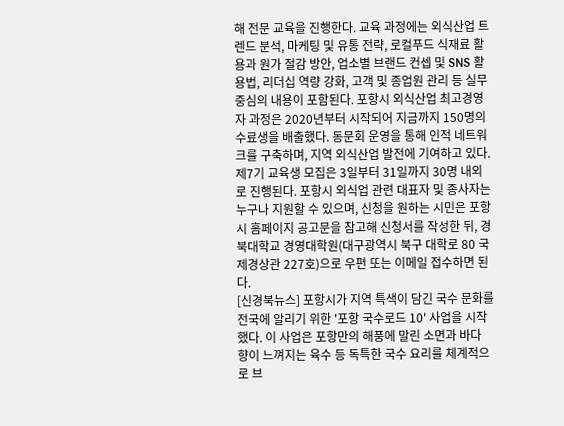해 전문 교육을 진행한다. 교육 과정에는 외식산업 트렌드 분석, 마케팅 및 유통 전략, 로컬푸드 식재료 활용과 원가 절감 방안, 업소별 브랜드 컨셉 및 SNS 활용법, 리더십 역량 강화, 고객 및 종업원 관리 등 실무 중심의 내용이 포함된다. 포항시 외식산업 최고경영자 과정은 2020년부터 시작되어 지금까지 150명의 수료생을 배출했다. 동문회 운영을 통해 인적 네트워크를 구축하며, 지역 외식산업 발전에 기여하고 있다. 제7기 교육생 모집은 3일부터 31일까지 30명 내외로 진행된다. 포항시 외식업 관련 대표자 및 종사자는 누구나 지원할 수 있으며, 신청을 원하는 시민은 포항시 홈페이지 공고문을 참고해 신청서를 작성한 뒤, 경북대학교 경영대학원(대구광역시 북구 대학로 80 국제경상관 227호)으로 우편 또는 이메일 접수하면 된다.
[신경북뉴스] 포항시가 지역 특색이 담긴 국수 문화를 전국에 알리기 위한 '포항 국수로드 10' 사업을 시작했다. 이 사업은 포항만의 해풍에 말린 소면과 바다 향이 느껴지는 육수 등 독특한 국수 요리를 체계적으로 브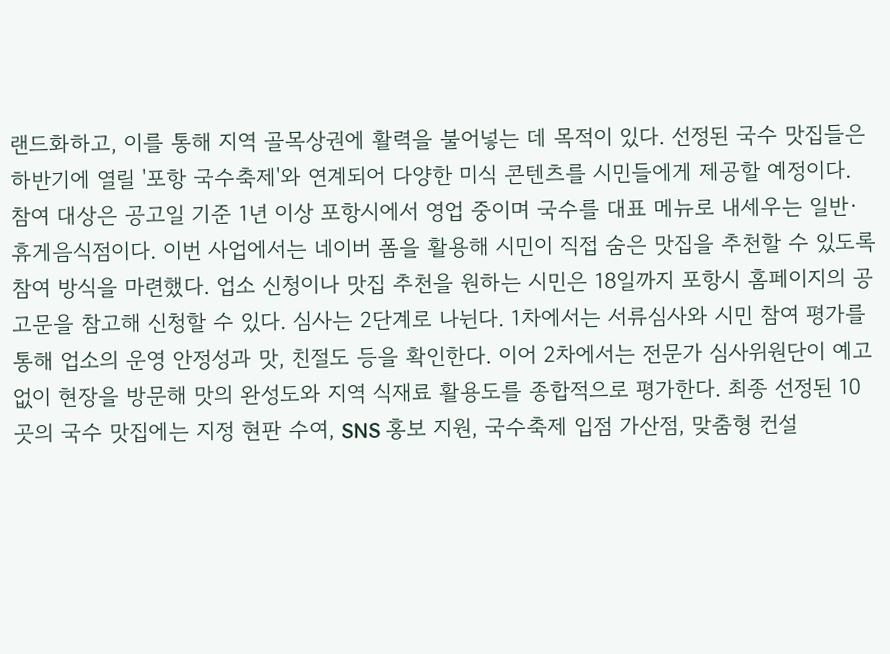랜드화하고, 이를 통해 지역 골목상권에 활력을 불어넣는 데 목적이 있다. 선정된 국수 맛집들은 하반기에 열릴 '포항 국수축제'와 연계되어 다양한 미식 콘텐츠를 시민들에게 제공할 예정이다. 참여 대상은 공고일 기준 1년 이상 포항시에서 영업 중이며 국수를 대표 메뉴로 내세우는 일반·휴게음식점이다. 이번 사업에서는 네이버 폼을 활용해 시민이 직접 숨은 맛집을 추천할 수 있도록 참여 방식을 마련했다. 업소 신청이나 맛집 추천을 원하는 시민은 18일까지 포항시 홈페이지의 공고문을 참고해 신청할 수 있다. 심사는 2단계로 나뉜다. 1차에서는 서류심사와 시민 참여 평가를 통해 업소의 운영 안정성과 맛, 친절도 등을 확인한다. 이어 2차에서는 전문가 심사위원단이 예고 없이 현장을 방문해 맛의 완성도와 지역 식재료 활용도를 종합적으로 평가한다. 최종 선정된 10곳의 국수 맛집에는 지정 현판 수여, SNS 홍보 지원, 국수축제 입점 가산점, 맞춤형 컨설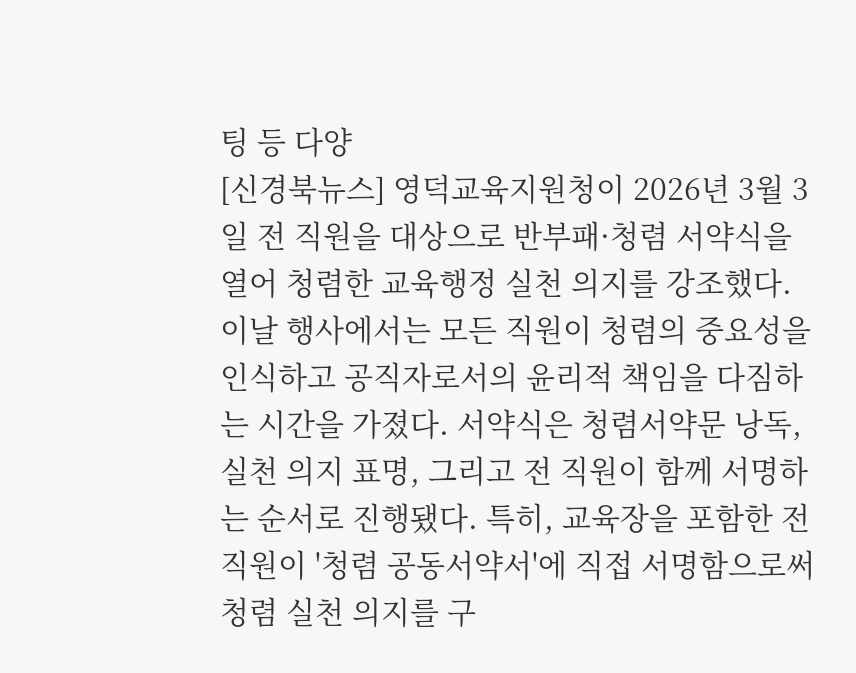팅 등 다양
[신경북뉴스] 영덕교육지원청이 2026년 3월 3일 전 직원을 대상으로 반부패·청렴 서약식을 열어 청렴한 교육행정 실천 의지를 강조했다. 이날 행사에서는 모든 직원이 청렴의 중요성을 인식하고 공직자로서의 윤리적 책임을 다짐하는 시간을 가졌다. 서약식은 청렴서약문 낭독, 실천 의지 표명, 그리고 전 직원이 함께 서명하는 순서로 진행됐다. 특히, 교육장을 포함한 전 직원이 '청렴 공동서약서'에 직접 서명함으로써 청렴 실천 의지를 구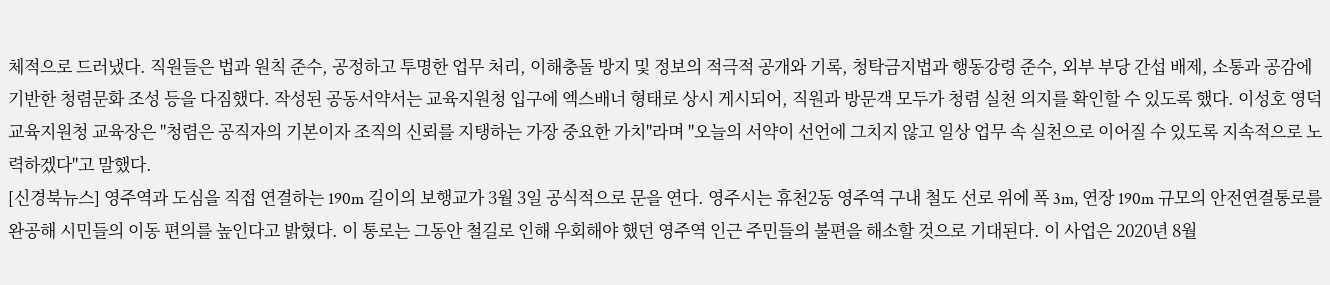체적으로 드러냈다. 직원들은 법과 원칙 준수, 공정하고 투명한 업무 처리, 이해충돌 방지 및 정보의 적극적 공개와 기록, 청탁금지법과 행동강령 준수, 외부 부당 간섭 배제, 소통과 공감에 기반한 청렴문화 조성 등을 다짐했다. 작성된 공동서약서는 교육지원청 입구에 엑스배너 형태로 상시 게시되어, 직원과 방문객 모두가 청렴 실천 의지를 확인할 수 있도록 했다. 이성호 영덕교육지원청 교육장은 "청렴은 공직자의 기본이자 조직의 신뢰를 지탱하는 가장 중요한 가치"라며 "오늘의 서약이 선언에 그치지 않고 일상 업무 속 실천으로 이어질 수 있도록 지속적으로 노력하겠다"고 말했다.
[신경북뉴스] 영주역과 도심을 직접 연결하는 190m 길이의 보행교가 3월 3일 공식적으로 문을 연다. 영주시는 휴천2동 영주역 구내 철도 선로 위에 폭 3m, 연장 190m 규모의 안전연결통로를 완공해 시민들의 이동 편의를 높인다고 밝혔다. 이 통로는 그동안 철길로 인해 우회해야 했던 영주역 인근 주민들의 불편을 해소할 것으로 기대된다. 이 사업은 2020년 8월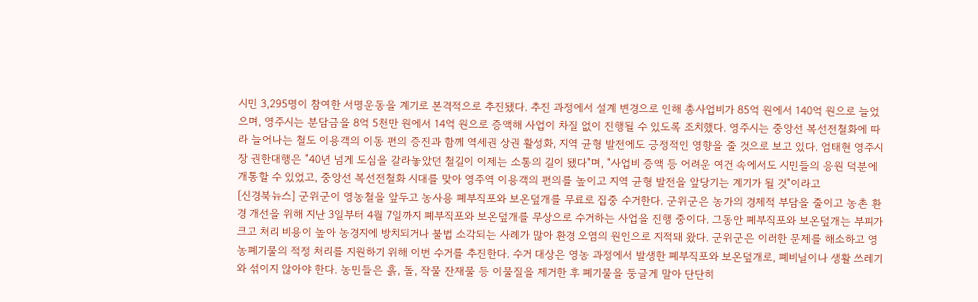시민 3,295명이 참여한 서명운동을 계기로 본격적으로 추진됐다. 추진 과정에서 설계 변경으로 인해 총사업비가 85억 원에서 140억 원으로 늘었으며, 영주시는 분담금을 8억 5천만 원에서 14억 원으로 증액해 사업이 차질 없이 진행될 수 있도록 조치했다. 영주시는 중앙선 복선전철화에 따라 늘어나는 철도 이용객의 이동 편의 증진과 함께 역세권 상권 활성화, 지역 균형 발전에도 긍정적인 영향을 줄 것으로 보고 있다. 엄태현 영주시장 권한대행은 "40년 넘게 도심을 갈라놓았던 철길이 이제는 소통의 길이 됐다"며, "사업비 증액 등 어려운 여건 속에서도 시민들의 응원 덕분에 개통할 수 있었고, 중앙선 복선전철화 시대를 맞아 영주역 이용객의 편의를 높이고 지역 균형 발전을 앞당기는 계기가 될 것"이라고
[신경북뉴스] 군위군이 영농철을 앞두고 농사용 폐부직포와 보온덮개를 무료로 집중 수거한다. 군위군은 농가의 경제적 부담을 줄이고 농촌 환경 개선을 위해 지난 3일부터 4월 7일까지 폐부직포와 보온덮개를 무상으로 수거하는 사업을 진행 중이다. 그동안 폐부직포와 보온덮개는 부피가 크고 처리 비용이 높아 농경지에 방치되거나 불법 소각되는 사례가 많아 환경 오염의 원인으로 지적돼 왔다. 군위군은 이러한 문제를 해소하고 영농폐기물의 적정 처리를 지원하기 위해 이번 수거를 추진한다. 수거 대상은 영농 과정에서 발생한 폐부직포와 보온덮개로, 폐비닐이나 생활 쓰레기와 섞이지 않아야 한다. 농민들은 흙, 돌, 작물 잔재물 등 이물질을 제거한 후 폐기물을 둥글게 말아 단단히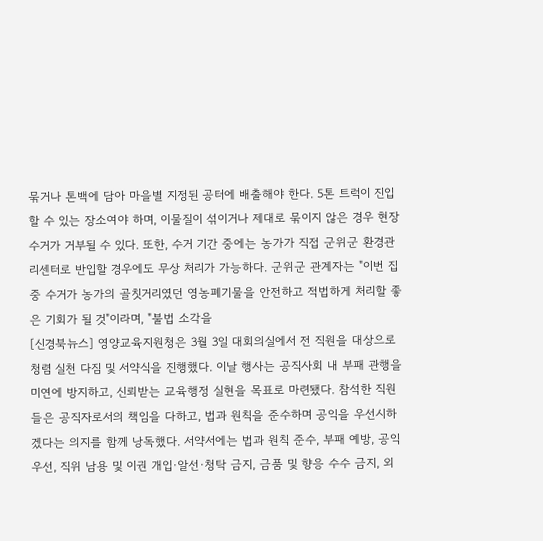묶거나 톤백에 담아 마을별 지정된 공터에 배출해야 한다. 5톤 트럭이 진입할 수 있는 장소여야 하며, 이물질이 섞이거나 제대로 묶이지 않은 경우 현장 수거가 거부될 수 있다. 또한, 수거 기간 중에는 농가가 직접 군위군 환경관리센터로 반입할 경우에도 무상 처리가 가능하다. 군위군 관계자는 "이번 집중 수거가 농가의 골칫거리였던 영농폐기물을 안전하고 적법하게 처리할 좋은 기회가 될 것"이라며, "불법 소각을
[신경북뉴스] 영양교육지원청은 3월 3일 대회의실에서 전 직원을 대상으로 청렴 실천 다짐 및 서약식을 진행했다. 이날 행사는 공직사회 내 부패 관행을 미연에 방지하고, 신뢰받는 교육행정 실현을 목표로 마련됐다. 참석한 직원들은 공직자로서의 책임을 다하고, 법과 원칙을 준수하며 공익을 우선시하겠다는 의지를 함께 낭독했다. 서약서에는 법과 원칙 준수, 부패 예방, 공익 우선, 직위 남용 및 이권 개입·알선·청탁 금지, 금품 및 향응 수수 금지, 외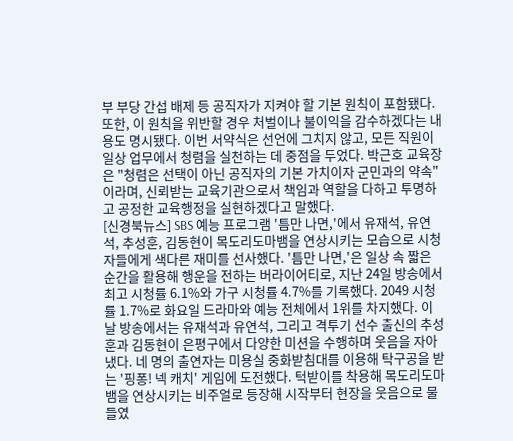부 부당 간섭 배제 등 공직자가 지켜야 할 기본 원칙이 포함됐다. 또한, 이 원칙을 위반할 경우 처벌이나 불이익을 감수하겠다는 내용도 명시됐다. 이번 서약식은 선언에 그치지 않고, 모든 직원이 일상 업무에서 청렴을 실천하는 데 중점을 두었다. 박근호 교육장은 "청렴은 선택이 아닌 공직자의 기본 가치이자 군민과의 약속"이라며, 신뢰받는 교육기관으로서 책임과 역할을 다하고 투명하고 공정한 교육행정을 실현하겠다고 말했다.
[신경북뉴스] SBS 예능 프로그램 '틈만 나면,'에서 유재석, 유연석, 추성훈, 김동현이 목도리도마뱀을 연상시키는 모습으로 시청자들에게 색다른 재미를 선사했다. '틈만 나면,'은 일상 속 짧은 순간을 활용해 행운을 전하는 버라이어티로, 지난 24일 방송에서 최고 시청률 6.1%와 가구 시청률 4.7%를 기록했다. 2049 시청률 1.7%로 화요일 드라마와 예능 전체에서 1위를 차지했다. 이날 방송에서는 유재석과 유연석, 그리고 격투기 선수 출신의 추성훈과 김동현이 은평구에서 다양한 미션을 수행하며 웃음을 자아냈다. 네 명의 출연자는 미용실 중화받침대를 이용해 탁구공을 받는 '핑퐁! 넥 캐치' 게임에 도전했다. 턱받이를 착용해 목도리도마뱀을 연상시키는 비주얼로 등장해 시작부터 현장을 웃음으로 물들였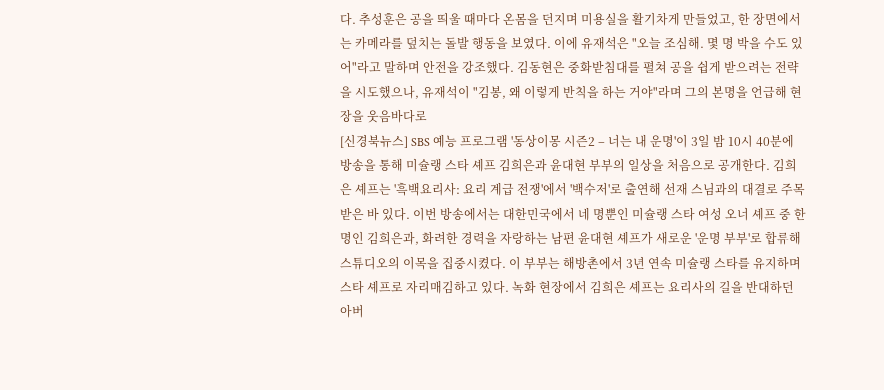다. 추성훈은 공을 띄울 때마다 온몸을 던지며 미용실을 활기차게 만들었고, 한 장면에서는 카메라를 덮치는 돌발 행동을 보였다. 이에 유재석은 "오늘 조심해. 몇 명 박을 수도 있어"라고 말하며 안전을 강조했다. 김동현은 중화받침대를 펼쳐 공을 쉽게 받으려는 전략을 시도했으나, 유재석이 "김봉, 왜 이렇게 반칙을 하는 거야"라며 그의 본명을 언급해 현장을 웃음바다로
[신경북뉴스] SBS 예능 프로그램 '동상이몽 시즌2 – 너는 내 운명'이 3일 밤 10시 40분에 방송을 통해 미슐랭 스타 셰프 김희은과 윤대현 부부의 일상을 처음으로 공개한다. 김희은 셰프는 '흑백요리사: 요리 계급 전쟁'에서 '백수저'로 출연해 선재 스님과의 대결로 주목받은 바 있다. 이번 방송에서는 대한민국에서 네 명뿐인 미슐랭 스타 여성 오너 셰프 중 한 명인 김희은과, 화려한 경력을 자랑하는 남편 윤대현 셰프가 새로운 '운명 부부'로 합류해 스튜디오의 이목을 집중시켰다. 이 부부는 해방촌에서 3년 연속 미슐랭 스타를 유지하며 스타 셰프로 자리매김하고 있다. 녹화 현장에서 김희은 셰프는 요리사의 길을 반대하던 아버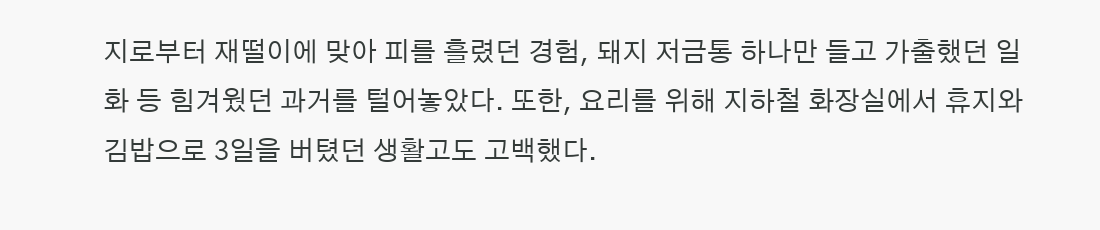지로부터 재떨이에 맞아 피를 흘렸던 경험, 돼지 저금통 하나만 들고 가출했던 일화 등 힘겨웠던 과거를 털어놓았다. 또한, 요리를 위해 지하철 화장실에서 휴지와 김밥으로 3일을 버텼던 생활고도 고백했다.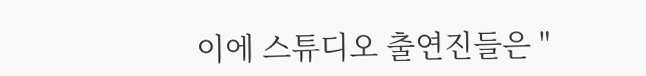이에 스튜디오 출연진들은 "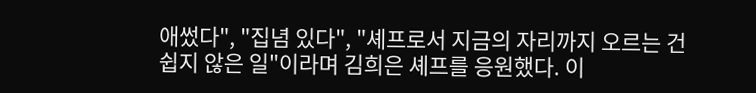애썼다", "집념 있다", "셰프로서 지금의 자리까지 오르는 건 쉽지 않은 일"이라며 김희은 셰프를 응원했다. 이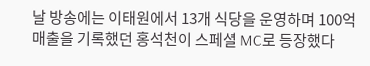날 방송에는 이태원에서 13개 식당을 운영하며 100억 매출을 기록했던 홍석천이 스페셜 MC로 등장했다